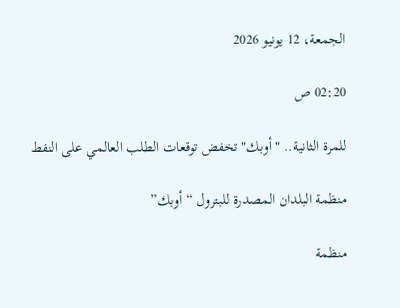الجمعة، 12 يونيو 2026

02:20 ص

للمرة الثانية.. "أوبك" تخفض توقعات الطلب العالمي على النفط

منظمة البلدان المصدرة للبترول “أوبك”

منظمة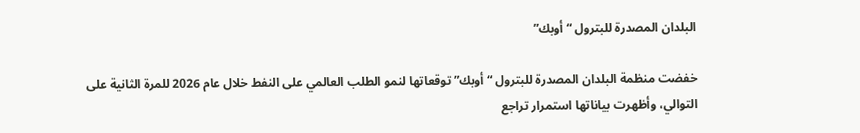البلدان المصدرة للبترول “أوبك”

خفضت منظمة البلدان المصدرة للبترول “أوبك” توقعاتها لنمو الطلب العالمي على النفط خلال عام 2026 للمرة الثانية على التوالي، وأظهرت بياناتها استمرار تراجع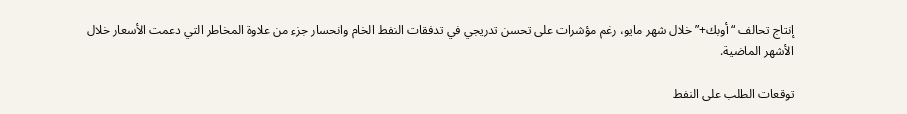إنتاج تحالف “أوبك+” خلال شهر مايو، رغم مؤشرات على تحسن تدريجي في تدفقات النفط الخام وانحسار جزء من علاوة المخاطر التي دعمت الأسعار خلال الأشهر الماضية.

توقعات الطلب على النفط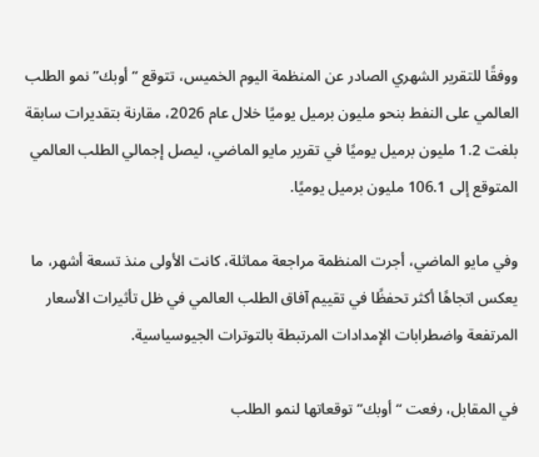ووفقًا للتقرير الشهري الصادر عن المنظمة اليوم الخميس، تتوقع “أوبك” نمو الطلب العالمي على النفط بنحو مليون برميل يوميًا خلال عام 2026، مقارنة بتقديرات سابقة بلغت 1.2 مليون برميل يوميًا في تقرير مايو الماضي، ليصل إجمالي الطلب العالمي المتوقع إلى 106.1 مليون برميل يوميًا.

وفي مايو الماضي، أجرت المنظمة مراجعة مماثلة، كانت الأولى منذ تسعة أشهر، ما يعكس اتجاهًا أكثر تحفظًا في تقييم آفاق الطلب العالمي في ظل تأثيرات الأسعار المرتفعة واضطرابات الإمدادات المرتبطة بالتوترات الجيوسياسية.

في المقابل، رفعت “أوبك” توقعاتها لنمو الطلب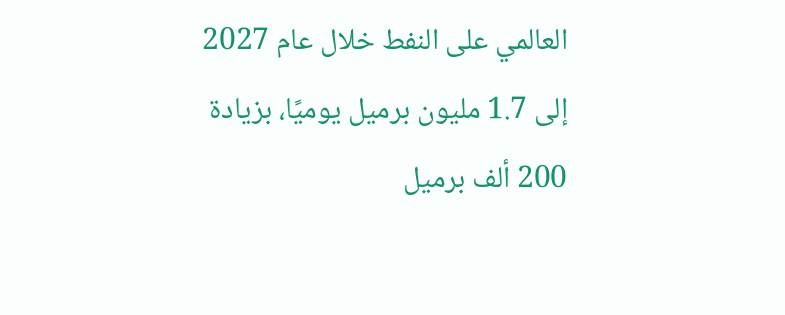العالمي على النفط خلال عام 2027 إلى 1.7 مليون برميل يوميًا، بزيادة 200 ألف برميل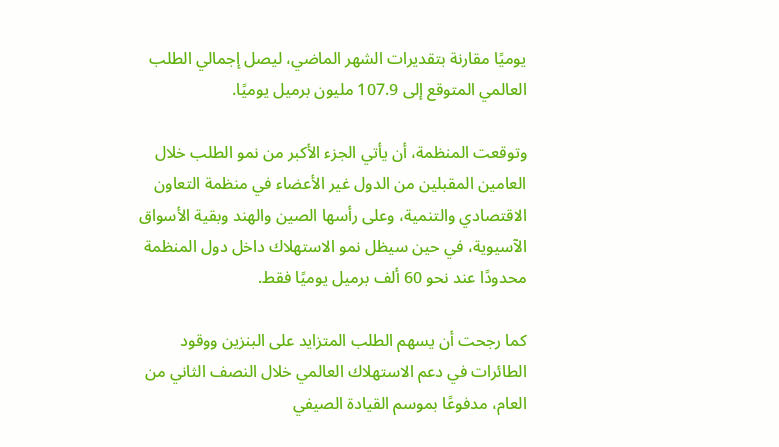يوميًا مقارنة بتقديرات الشهر الماضي، ليصل إجمالي الطلب العالمي المتوقع إلى 107.9 مليون برميل يوميًا.

وتوقعت المنظمة، أن يأتي الجزء الأكبر من نمو الطلب خلال العامين المقبلين من الدول غير الأعضاء في منظمة التعاون الاقتصادي والتنمية، وعلى رأسها الصين والهند وبقية الأسواق الآسيوية، في حين سيظل نمو الاستهلاك داخل دول المنظمة محدودًا عند نحو 60 ألف برميل يوميًا فقط.

كما رجحت أن يسهم الطلب المتزايد على البنزين ووقود الطائرات في دعم الاستهلاك العالمي خلال النصف الثاني من العام، مدفوعًا بموسم القيادة الصيفي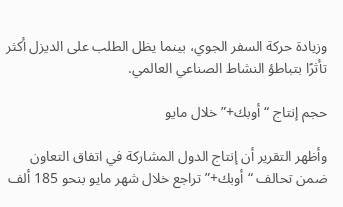وزيادة حركة السفر الجوي، بينما يظل الطلب على الديزل أكثر تأثرًا بتباطؤ النشاط الصناعي العالمي.

حجم إنتاج “أوبك+” خلال مايو

وأظهر التقرير أن إنتاج الدول المشاركة في اتفاق التعاون ضمن تحالف “أوبك+” تراجع خلال شهر مايو بنحو 185 ألف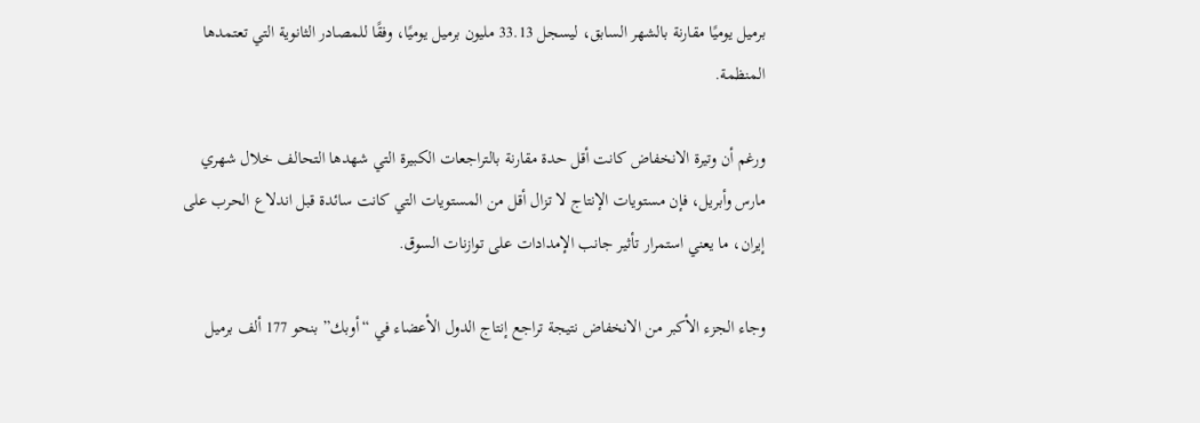برميل يوميًا مقارنة بالشهر السابق، ليسجل 33.13 مليون برميل يوميًا، وفقًا للمصادر الثانوية التي تعتمدها المنظمة.

ورغم أن وتيرة الانخفاض كانت أقل حدة مقارنة بالتراجعات الكبيرة التي شهدها التحالف خلال شهري مارس وأبريل، فإن مستويات الإنتاج لا تزال أقل من المستويات التي كانت سائدة قبل اندلاع الحرب على إيران، ما يعني استمرار تأثير جانب الإمدادات على توازنات السوق.

وجاء الجزء الأكبر من الانخفاض نتيجة تراجع إنتاج الدول الأعضاء في “أوبك” بنحو 177 ألف برميل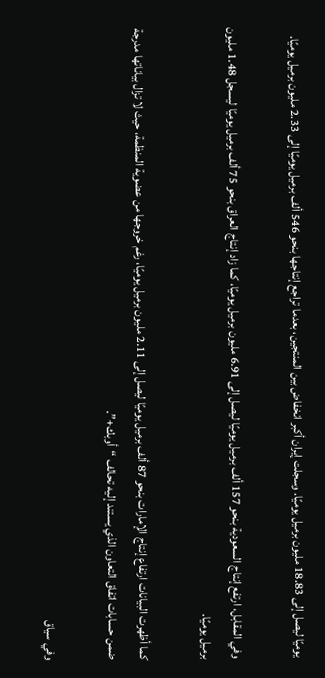يوميًا ليصل إلى 18.83 مليون برميل يوميًا. وسجلت إيران أكبر انخفاض بين المنتجين، بعدما تراجع إنتاجها بنحو 546 ألف برميل يوميًا إلى 2.33 مليون برميل يوميًا.

وفي المقابل، ارتفع إنتاج السعودية بنحو 157 ألف برميل يوميًا ليصل إلى 6.91 مليون برميل يوميًا، كما زاد إنتاج العراق بنحو 75 ألف برميل يوميًا ليسجل 1.48 مليون برميل يوميًا.

كما أظهرت البيانات ارتفاع إنتاج الإمارات بنحو 87 ألف برميل يوميًا ليصل إلى 2.11 مليون برميل يوميًا، رغم خروجها من عضوية المنظمة، حيث لا تزال بياناتها مدرجة ضمن حسابات اتفاق التعاون الذي يستند إليه تحالف “أوبك+”.

وفي سياق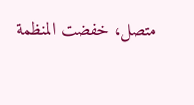متصل، خفضت المنظمة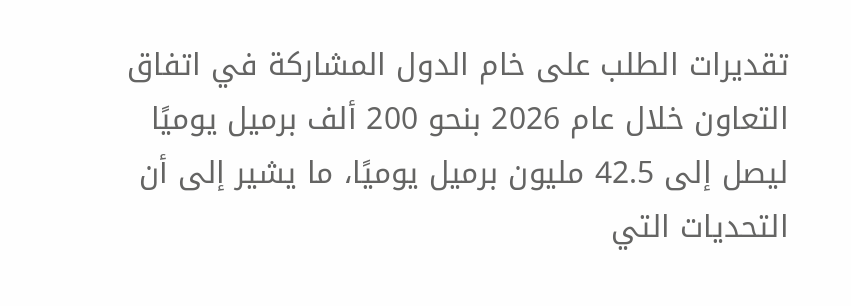تقديرات الطلب على خام الدول المشاركة في اتفاق التعاون خلال عام 2026 بنحو 200 ألف برميل يوميًا ليصل إلى 42.5 مليون برميل يوميًا، ما يشير إلى أن التحديات التي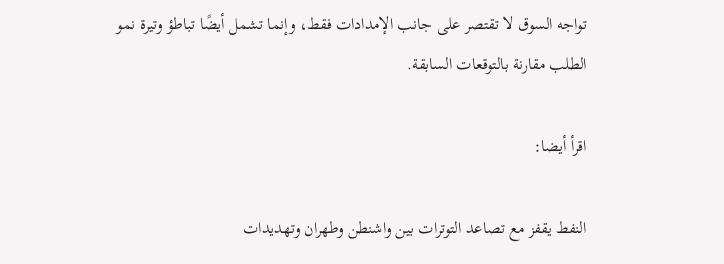تواجه السوق لا تقتصر على جانب الإمدادات فقط، وإنما تشمل أيضًا تباطؤ وتيرة نمو الطلب مقارنة بالتوقعات السابقة.

اقرأ أيضا:

النفط يقفز مع تصاعد التوترات بين واشنطن وطهران وتهديدات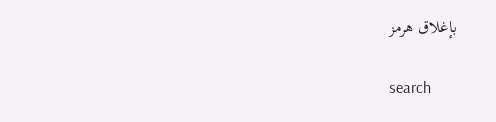بإغلاق هرمز

search